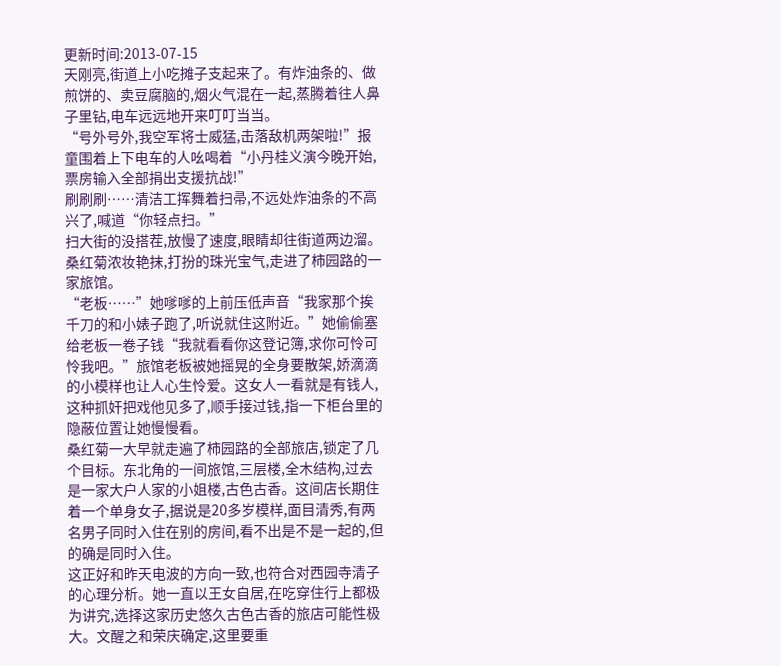更新时间:2013-07-15
天刚亮,街道上小吃摊子支起来了。有炸油条的、做煎饼的、卖豆腐脑的,烟火气混在一起,蒸腾着往人鼻子里钻,电车远远地开来叮叮当当。
“号外号外,我空军将士威猛,击落敌机两架啦!”报童围着上下电车的人吆喝着“小丹桂义演今晚开始,票房输入全部捐出支援抗战!”
刷刷刷……清洁工挥舞着扫帚,不远处炸油条的不高兴了,喊道“你轻点扫。”
扫大街的没搭茬,放慢了速度,眼睛却往街道两边溜。
桑红菊浓妆艳抹,打扮的珠光宝气,走进了柿园路的一家旅馆。
“老板……”她嗲嗲的上前压低声音“我家那个挨千刀的和小婊子跑了,听说就住这附近。”她偷偷塞给老板一卷子钱“我就看看你这登记簿,求你可怜可怜我吧。”旅馆老板被她摇晃的全身要散架,娇滴滴的小模样也让人心生怜爱。这女人一看就是有钱人,这种抓奸把戏他见多了,顺手接过钱,指一下柜台里的隐蔽位置让她慢慢看。
桑红菊一大早就走遍了柿园路的全部旅店,锁定了几个目标。东北角的一间旅馆,三层楼,全木结构,过去是一家大户人家的小姐楼,古色古香。这间店长期住着一个单身女子,据说是20多岁模样,面目清秀,有两名男子同时入住在别的房间,看不出是不是一起的,但的确是同时入住。
这正好和昨天电波的方向一致,也符合对西园寺清子的心理分析。她一直以王女自居,在吃穿住行上都极为讲究,选择这家历史悠久古色古香的旅店可能性极大。文醒之和荣庆确定,这里要重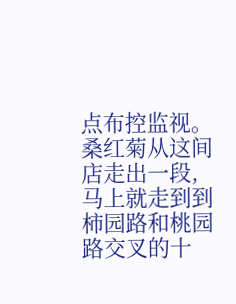点布控监视。
桑红菊从这间店走出一段,马上就走到到柿园路和桃园路交叉的十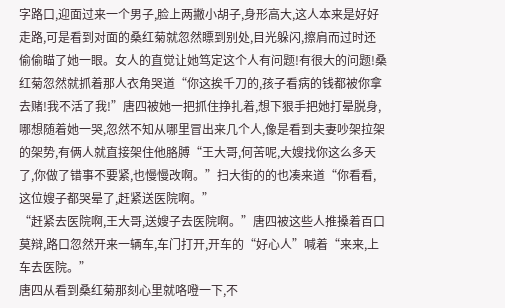字路口,迎面过来一个男子,脸上两撇小胡子,身形高大,这人本来是好好走路,可是看到对面的桑红菊就忽然瞟到别处,目光躲闪,擦肩而过时还偷偷瞄了她一眼。女人的直觉让她笃定这个人有问题!有很大的问题!桑红菊忽然就抓着那人衣角哭道“你这挨千刀的,孩子看病的钱都被你拿去赌!我不活了我!”唐四被她一把抓住挣扎着,想下狠手把她打晕脱身,哪想随着她一哭,忽然不知从哪里冒出来几个人,像是看到夫妻吵架拉架的架势,有俩人就直接架住他胳膊“王大哥,何苦呢,大嫂找你这么多天了,你做了错事不要紧,也慢慢改啊。”扫大街的的也凑来道“你看看,这位嫂子都哭晕了,赶紧送医院啊。”
“赶紧去医院啊,王大哥,送嫂子去医院啊。”唐四被这些人推搡着百口莫辩,路口忽然开来一辆车,车门打开,开车的“好心人”喊着“来来,上车去医院。”
唐四从看到桑红菊那刻心里就咯噔一下,不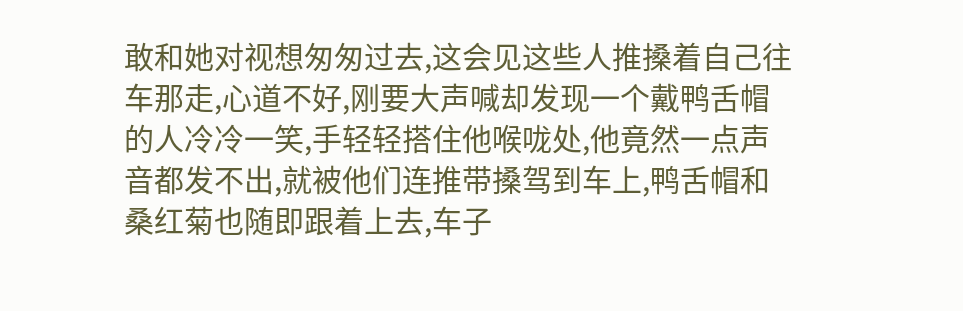敢和她对视想匆匆过去,这会见这些人推搡着自己往车那走,心道不好,刚要大声喊却发现一个戴鸭舌帽的人冷冷一笑,手轻轻搭住他喉咙处,他竟然一点声音都发不出,就被他们连推带搡驾到车上,鸭舌帽和桑红菊也随即跟着上去,车子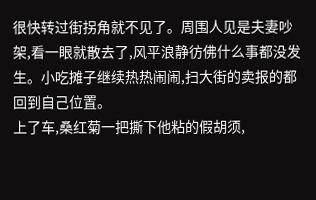很快转过街拐角就不见了。周围人见是夫妻吵架,看一眼就散去了,风平浪静彷佛什么事都没发生。小吃摊子继续热热闹闹,扫大街的卖报的都回到自己位置。
上了车,桑红菊一把撕下他粘的假胡须,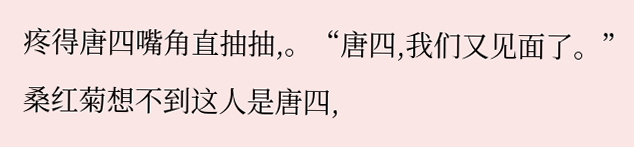疼得唐四嘴角直抽抽,。“唐四,我们又见面了。”桑红菊想不到这人是唐四,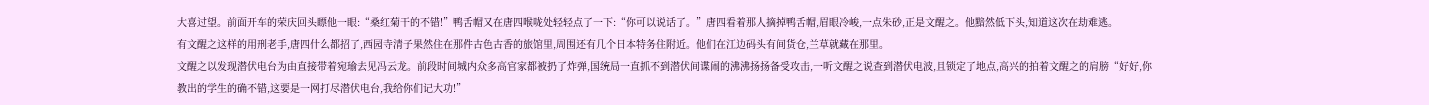大喜过望。前面开车的荣庆回头瞟他一眼:“桑红菊干的不错!”鸭舌帽又在唐四喉咙处轻轻点了一下:“你可以说话了。”唐四看着那人摘掉鸭舌帽,眉眼冷峻,一点朱砂,正是文醒之。他黯然低下头,知道这次在劫难逃。
有文醒之这样的用刑老手,唐四什么都招了,西园寺清子果然住在那件古色古香的旅馆里,周围还有几个日本特务住附近。他们在江边码头有间货仓,兰草就藏在那里。
文醒之以发现潜伏电台为由直接带着宛瑜去见冯云龙。前段时间城内众多高官家都被扔了炸弹,国统局一直抓不到潜伏间谍闹的沸沸扬扬备受攻击,一听文醒之说查到潜伏电波,且锁定了地点,高兴的拍着文醒之的肩膀“好好,你教出的学生的确不错,这要是一网打尽潜伏电台,我给你们记大功!”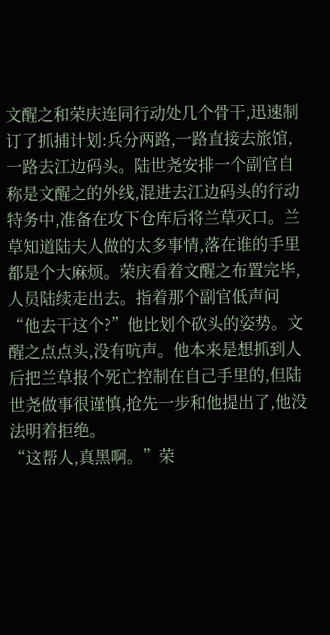文醒之和荣庆连同行动处几个骨干,迅速制订了抓捕计划:兵分两路,一路直接去旅馆,一路去江边码头。陆世尧安排一个副官自称是文醒之的外线,混进去江边码头的行动特务中,准备在攻下仓库后将兰草灭口。兰草知道陆夫人做的太多事情,落在谁的手里都是个大麻烦。荣庆看着文醒之布置完毕,人员陆续走出去。指着那个副官低声问“他去干这个?”他比划个砍头的姿势。文醒之点点头,没有吭声。他本来是想抓到人后把兰草报个死亡控制在自己手里的,但陆世尧做事很谨慎,抢先一步和他提出了,他没法明着拒绝。
“这帮人,真黑啊。”荣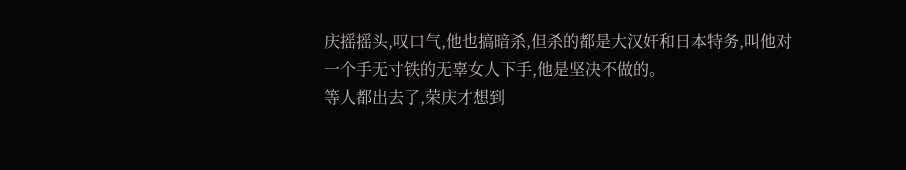庆摇摇头,叹口气,他也搞暗杀,但杀的都是大汉奸和日本特务,叫他对一个手无寸铁的无辜女人下手,他是坚决不做的。
等人都出去了,荣庆才想到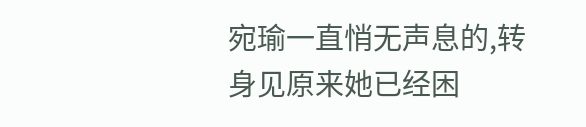宛瑜一直悄无声息的,转身见原来她已经困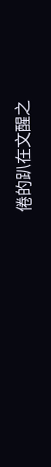倦的趴在文醒之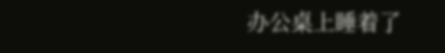办公桌上睡着了